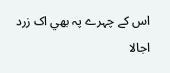اس کے چہرے پہ بھي اک زرد اجالا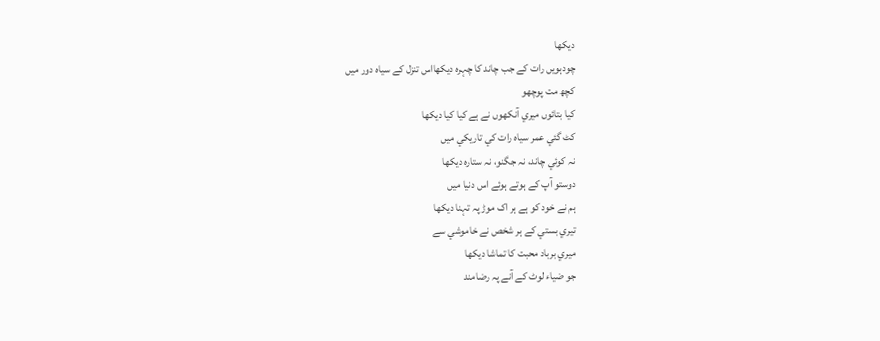ديکھا
چودہويں رات کے جب چاند کا چہرہ ديکھااس تنزل کے سياہ دور ميں
کچھ مت پوچھو
کيا بتائوں ميري آنکھوں نے ہے کيا کيا ديکھا
کٹ گئي عمر سياہ رات کي تاريکي ميں
نہ کوئي چاند، نہ جگنو، نہ ستارہ ديکھا
دوستو آپ کے ہوتے ہوئے اس دنيا ميں
ہم نے خود کو ہے ہر اک موڑ پہ تہنا ديکھا
تيري بستي کے ہر شخص نے خاموشي سے
ميري برباد محبت کا تماشا ديکھا
جو ضياء لوٹ کے آنے پہ رضامند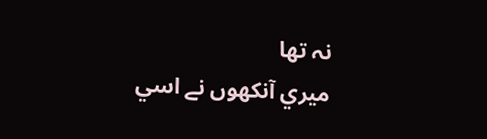نہ تھا
ميري آنکھوں نے اسي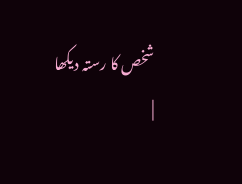شخص کا رستہ ديکھا
|